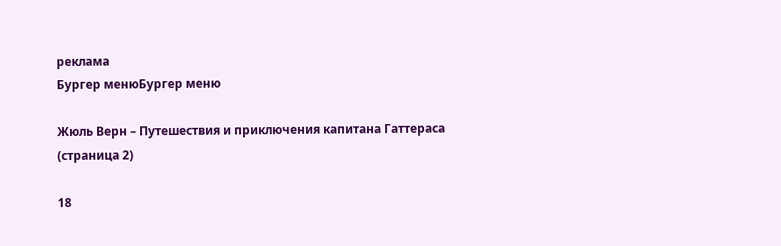реклама
Бургер менюБургер меню

Жюль Верн – Путешествия и приключения капитана Гаттераса (страница 2)

18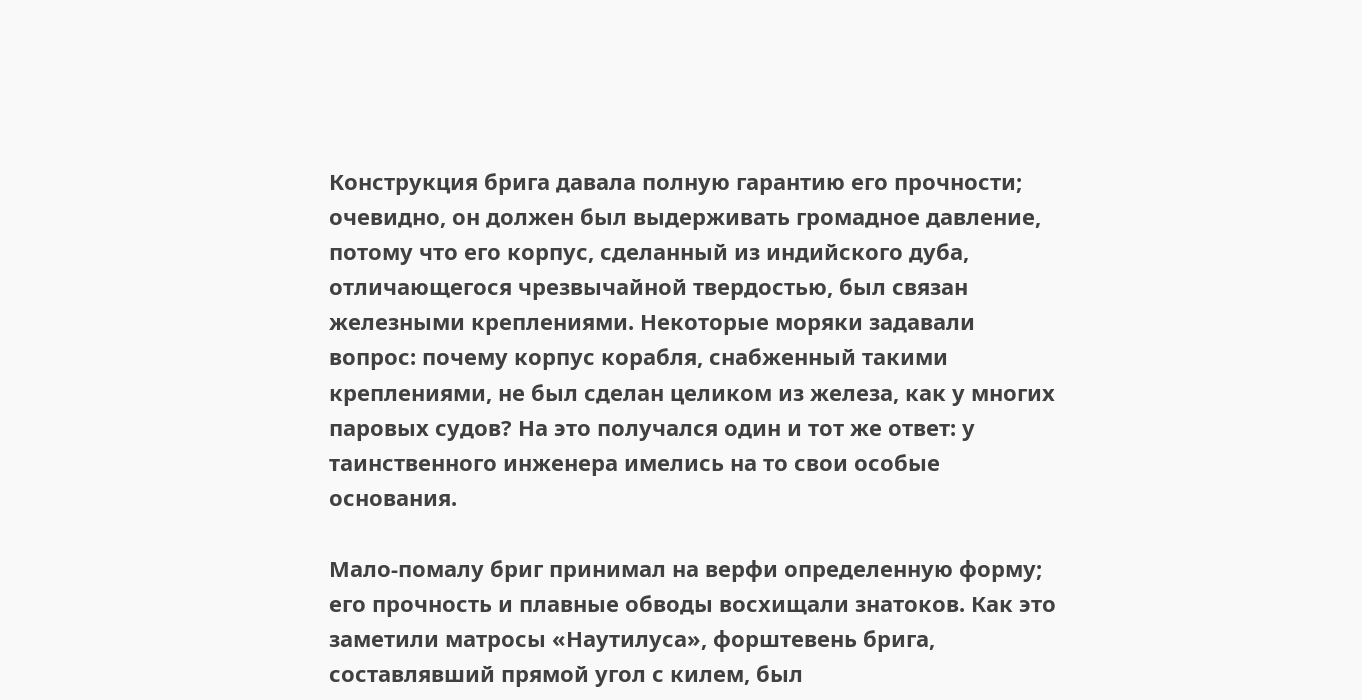Конструкция брига давала полную гарантию его прочности; очевидно, он должен был выдерживать громадное давление, потому что его корпус, сделанный из индийского дуба, отличающегося чрезвычайной твердостью, был связан железными креплениями. Некоторые моряки задавали вопрос: почему корпус корабля, снабженный такими креплениями, не был сделан целиком из железа, как у многих паровых судов? На это получался один и тот же ответ: у таинственного инженера имелись на то свои особые основания.

Мало-помалу бриг принимал на верфи определенную форму; его прочность и плавные обводы восхищали знатоков. Как это заметили матросы «Наутилуса», форштевень брига, составлявший прямой угол с килем, был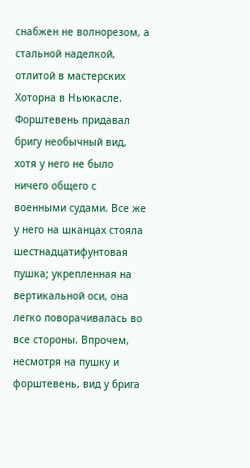снабжен не волнорезом, а стальной наделкой, отлитой в мастерских Хоторна в Ньюкасле. Форштевень придавал бригу необычный вид, хотя у него не было ничего общего с военными судами. Все же у него на шканцах стояла шестнадцатифунтовая пушка; укрепленная на вертикальной оси, она легко поворачивалась во все стороны. Впрочем, несмотря на пушку и форштевень, вид у брига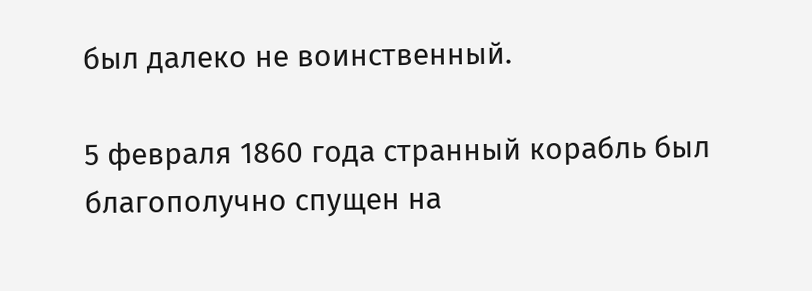был далеко не воинственный.

5 февраля 1860 года странный корабль был благополучно спущен на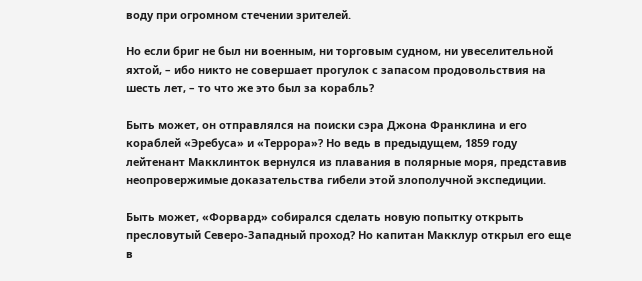воду при огромном стечении зрителей.

Но если бриг не был ни военным, ни торговым судном, ни увеселительной яхтой, – ибо никто не совершает прогулок с запасом продовольствия на шесть лет, – то что же это был за корабль?

Быть может, он отправлялся на поиски сэра Джона Франклина и его кораблей «Эребуса» и «Террора»? Но ведь в предыдущем, 1859 году лейтенант Макклинток вернулся из плавания в полярные моря, представив неопровержимые доказательства гибели этой злополучной экспедиции.

Быть может, «Форвард» собирался сделать новую попытку открыть пресловутый Северо-Западный проход? Но капитан Макклур открыл его еще в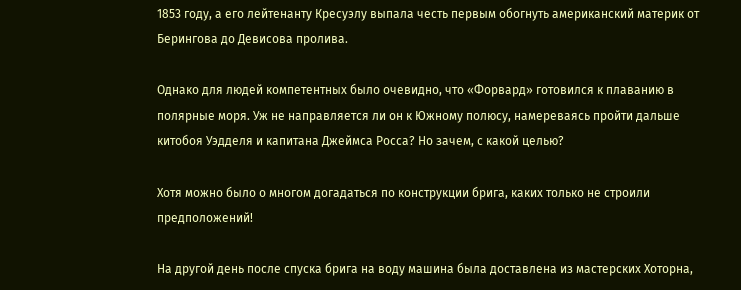1853 году, а его лейтенанту Кресуэлу выпала честь первым обогнуть американский материк от Берингова до Девисова пролива.

Однако для людей компетентных было очевидно, что «Форвард» готовился к плаванию в полярные моря. Уж не направляется ли он к Южному полюсу, намереваясь пройти дальше китобоя Уэдделя и капитана Джеймса Росса? Но зачем, с какой целью?

Хотя можно было о многом догадаться по конструкции брига, каких только не строили предположений!

На другой день после спуска брига на воду машина была доставлена из мастерских Хоторна,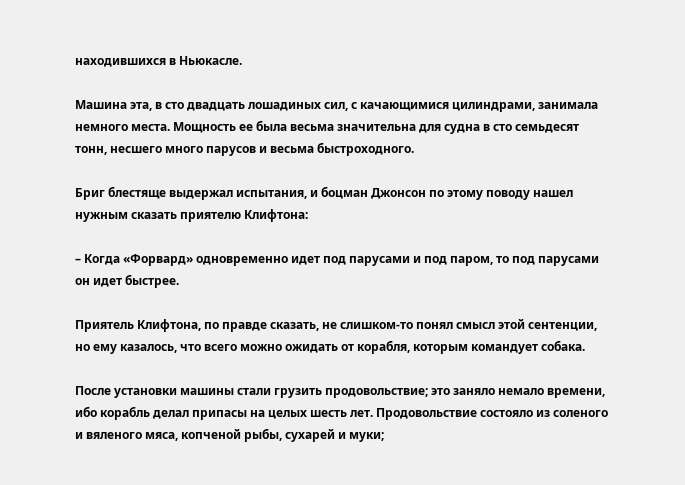находившихся в Ньюкасле.

Машина эта, в сто двадцать лошадиных сил, с качающимися цилиндрами, занимала немного места. Мощность ее была весьма значительна для судна в сто семьдесят тонн, несшего много парусов и весьма быстроходного.

Бриг блестяще выдержал испытания, и боцман Джонсон по этому поводу нашел нужным сказать приятелю Клифтона:

– Когда «Форвард» одновременно идет под парусами и под паром, то под парусами он идет быстрее.

Приятель Клифтона, по правде сказать, не слишком-то понял смысл этой сентенции, но ему казалось, что всего можно ожидать от корабля, которым командует собака.

После установки машины стали грузить продовольствие; это заняло немало времени, ибо корабль делал припасы на целых шесть лет. Продовольствие состояло из соленого и вяленого мяса, копченой рыбы, сухарей и муки;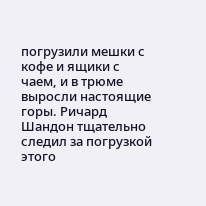погрузили мешки с кофе и ящики с чаем, и в трюме выросли настоящие горы. Ричард Шандон тщательно следил за погрузкой этого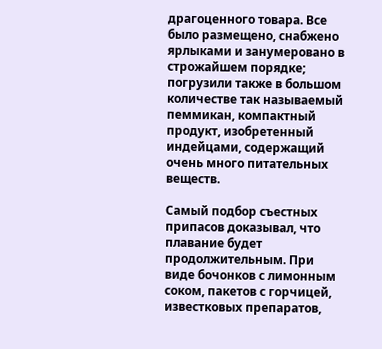драгоценного товара. Все было размещено, снабжено ярлыками и занумеровано в строжайшем порядке; погрузили также в большом количестве так называемый пеммикан, компактный продукт, изобретенный индейцами, содержащий очень много питательных веществ.

Самый подбор съестных припасов доказывал, что плавание будет продолжительным. При виде бочонков с лимонным соком, пакетов с горчицей, известковых препаратов,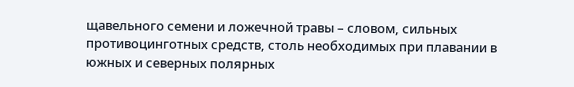щавельного семени и ложечной травы – словом, сильных противоцинготных средств, столь необходимых при плавании в южных и северных полярных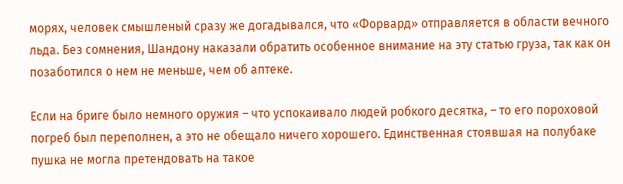морях, человек смышленый сразу же догадывался, что «Форвард» отправляется в области вечного льда. Без сомнения, Шандону наказали обратить особенное внимание на эту статью груза, так как он позаботился о нем не меньше, чем об аптеке.

Если на бриге было немного оружия – что успокаивало людей робкого десятка, – то его пороховой погреб был переполнен, а это не обещало ничего хорошего. Единственная стоявшая на полубаке пушка не могла претендовать на такое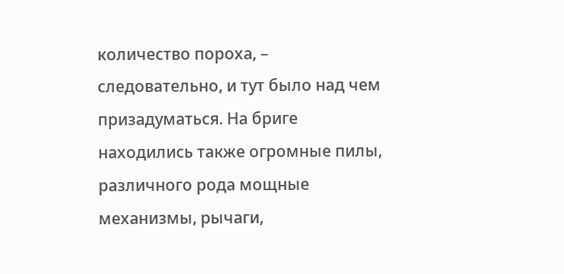количество пороха, – следовательно, и тут было над чем призадуматься. На бриге находились также огромные пилы, различного рода мощные механизмы, рычаги,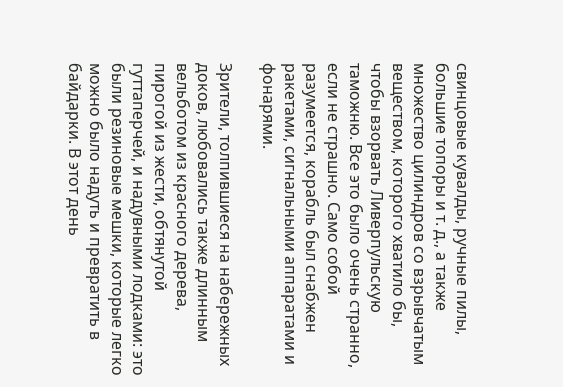свинцовые кувалды, ручные пилы, большие топоры и т. д., а также множество цилиндров со взрывчатым веществом, которого хватило бы, чтобы взорвать Ливерпульскую таможню. Все это было очень странно, если не страшно. Само собой разумеется, корабль был снабжен ракетами, сигнальными аппаратами и фонарями.

Зрители, толпившиеся на набережных доков, любовались также длинным вельботом из красного дерева, пирогой из жести, обтянутой гуттаперчей, и надувными лодками: это были резиновые мешки, которые легко можно было надуть и превратить в байдарки. В этот день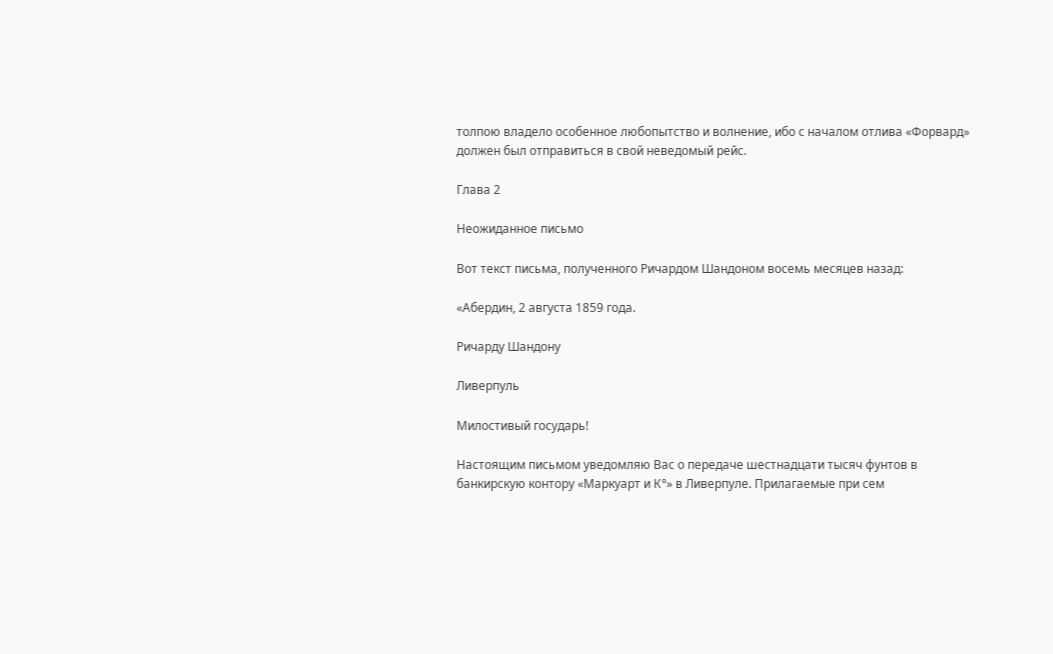толпою владело особенное любопытство и волнение, ибо с началом отлива «Форвард» должен был отправиться в свой неведомый рейс.

Глава 2

Неожиданное письмо

Вот текст письма, полученного Ричардом Шандоном восемь месяцев назад:

«Абердин, 2 августа 1859 года.

Ричарду Шандону

Ливерпуль

Милостивый государь!

Настоящим письмом уведомляю Вас о передаче шестнадцати тысяч фунтов в банкирскую контору «Маркуарт и К°» в Ливерпуле. Прилагаемые при сем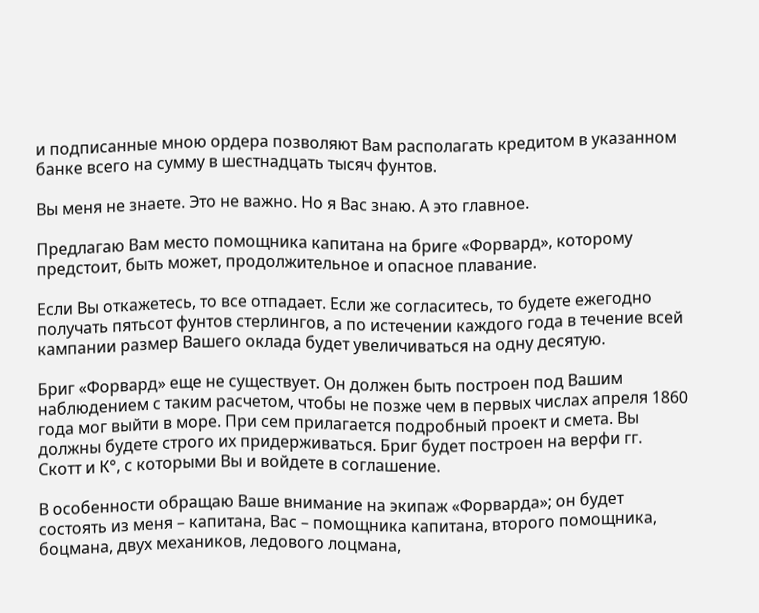и подписанные мною ордера позволяют Вам располагать кредитом в указанном банке всего на сумму в шестнадцать тысяч фунтов.

Вы меня не знаете. Это не важно. Но я Вас знаю. А это главное.

Предлагаю Вам место помощника капитана на бриге «Форвард», которому предстоит, быть может, продолжительное и опасное плавание.

Если Вы откажетесь, то все отпадает. Если же согласитесь, то будете ежегодно получать пятьсот фунтов стерлингов, а по истечении каждого года в течение всей кампании размер Вашего оклада будет увеличиваться на одну десятую.

Бриг «Форвард» еще не существует. Он должен быть построен под Вашим наблюдением с таким расчетом, чтобы не позже чем в первых числах апреля 1860 года мог выйти в море. При сем прилагается подробный проект и смета. Вы должны будете строго их придерживаться. Бриг будет построен на верфи гг. Скотт и К°, с которыми Вы и войдете в соглашение.

В особенности обращаю Ваше внимание на экипаж «Форварда»; он будет состоять из меня – капитана, Вас – помощника капитана, второго помощника, боцмана, двух механиков, ледового лоцмана,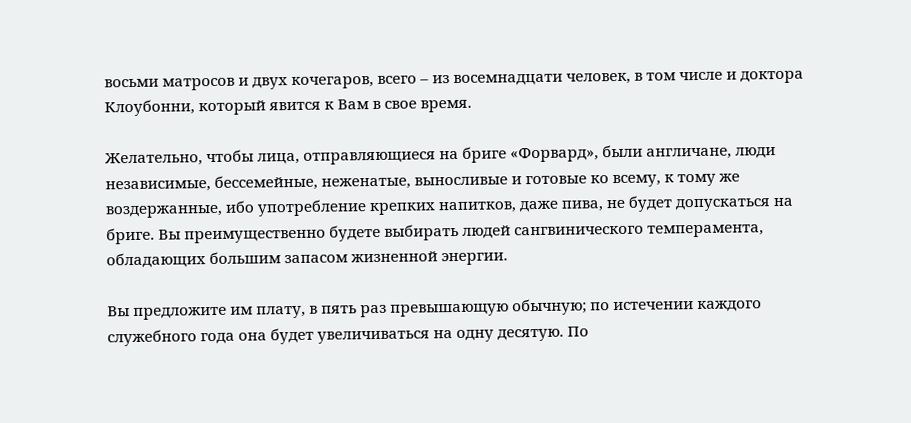восьми матросов и двух кочегаров, всего – из восемнадцати человек, в том числе и доктора Клоубонни, который явится к Вам в свое время.

Желательно, чтобы лица, отправляющиеся на бриге «Форвард», были англичане, люди независимые, бессемейные, неженатые, выносливые и готовые ко всему, к тому же воздержанные, ибо употребление крепких напитков, даже пива, не будет допускаться на бриге. Вы преимущественно будете выбирать людей сангвинического темперамента, обладающих большим запасом жизненной энергии.

Вы предложите им плату, в пять раз превышающую обычную; по истечении каждого служебного года она будет увеличиваться на одну десятую. По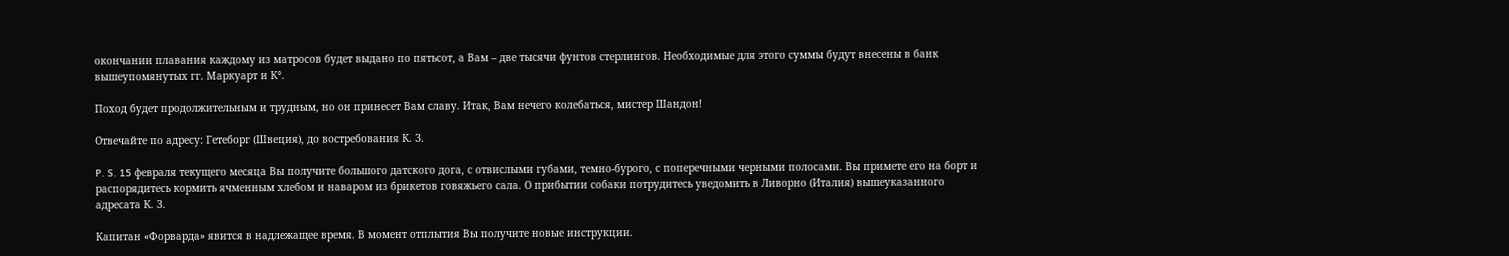окончании плавания каждому из матросов будет выдано по пятьсот, а Вам – две тысячи фунтов стерлингов. Необходимые для этого суммы будут внесены в банк вышеупомянутых гг. Маркуарт и К°.

Поход будет продолжительным и трудным, но он принесет Вам славу. Итак, Вам нечего колебаться, мистер Шандон!

Отвечайте по адресу: Гетеборг (Швеция), до востребования К. З.

P. S. 15 февраля текущего месяца Вы получите большого датского дога, с отвислыми губами, темно-бурого, с поперечными черными полосами. Вы примете его на борт и распорядитесь кормить ячменным хлебом и наваром из брикетов говяжьего сала. О прибытии собаки потрудитесь уведомить в Ливорно (Италия) вышеуказанного адресата К. З.

Капитан «Форварда» явится в надлежащее время. В момент отплытия Вы получите новые инструкции.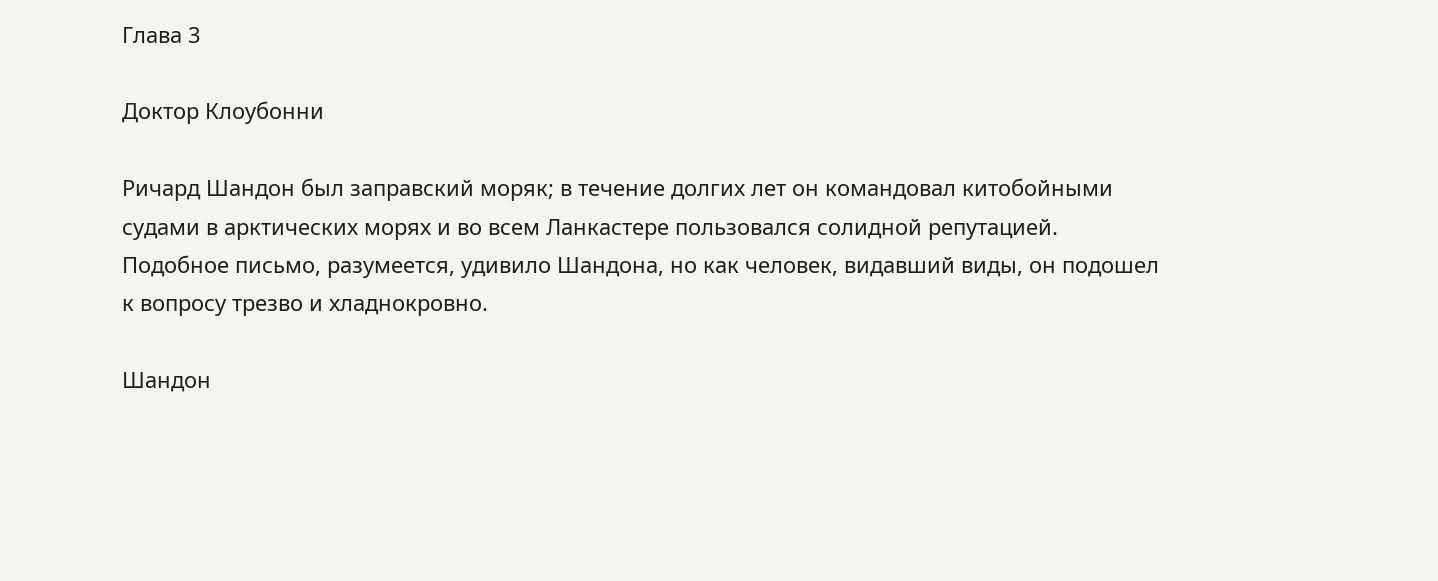Глава 3

Доктор Клоубонни

Ричард Шандон был заправский моряк; в течение долгих лет он командовал китобойными судами в арктических морях и во всем Ланкастере пользовался солидной репутацией. Подобное письмо, разумеется, удивило Шандона, но как человек, видавший виды, он подошел к вопросу трезво и хладнокровно.

Шандон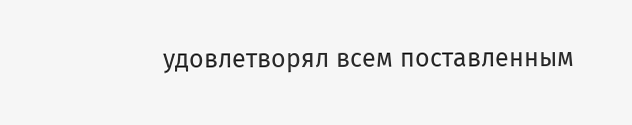удовлетворял всем поставленным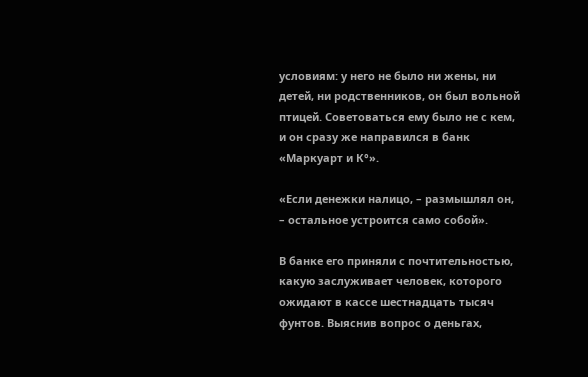условиям: у него не было ни жены, ни детей, ни родственников, он был вольной птицей. Советоваться ему было не с кем, и он сразу же направился в банк «Маркуарт и К°».

«Если денежки налицо, – размышлял он, – остальное устроится само собой».

В банке его приняли с почтительностью, какую заслуживает человек, которого ожидают в кассе шестнадцать тысяч фунтов. Выяснив вопрос о деньгах,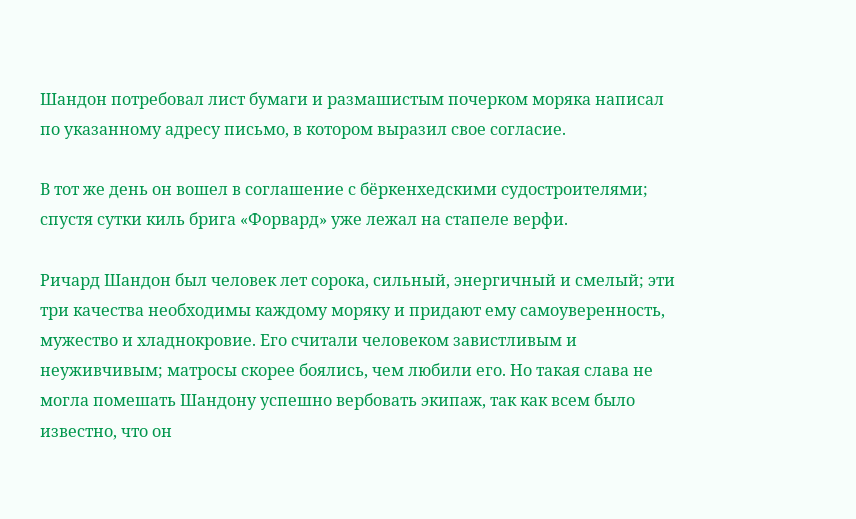Шандон потребовал лист бумаги и размашистым почерком моряка написал по указанному адресу письмо, в котором выразил свое согласие.

В тот же день он вошел в соглашение с бёркенхедскими судостроителями; спустя сутки киль брига «Форвард» уже лежал на стапеле верфи.

Ричард Шандон был человек лет сорока, сильный, энергичный и смелый; эти три качества необходимы каждому моряку и придают ему самоуверенность, мужество и хладнокровие. Его считали человеком завистливым и неуживчивым; матросы скорее боялись, чем любили его. Но такая слава не могла помешать Шандону успешно вербовать экипаж, так как всем было известно, что он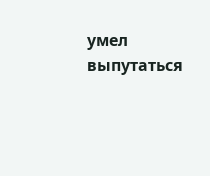умел выпутаться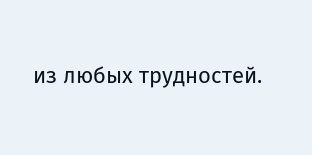из любых трудностей.